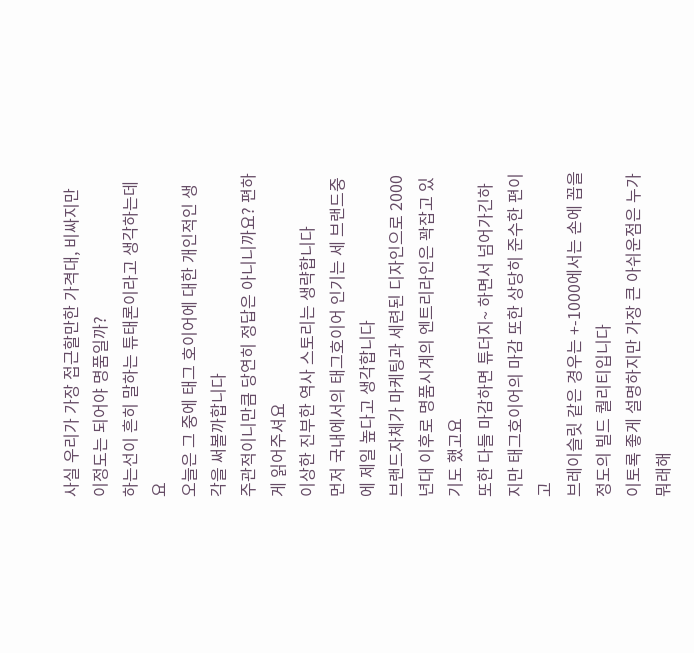사실 우리가 가장 접근할만한 가격대, 비싸지만 이정도는 되어야 명품일까?
하는선이 흔히 말하는 튜태론이라고 생각하는데요
오늘은 그 중에 태그 호이어에 대한 개인적인 생각을 써볼까합니다
주관적이니만큼 당연히 정답은 아니니까요? 편하게 읽어주셔요
이상한 진부한 역사 스토리는 생략합니다
먼저 국내에서의 태그호이어 인기는 세 브랜드중에 제일 높다고 생각합니다
브랜드자체가 마케팅과 세련된 디자인으로 2000년대 이후로 명품시계의 엔트리라인은 꽉잡고 있기도 했고요
또한 다들 마감하면 튜더지~ 하면서 넘어가긴하지만 태그호이어의 마감 또한 상당히 준수한 편이고
브레이슬릿 같은 경우는 +-1000에서는 손에 꼽을정도의 빌드 퀄리티입니다
이토록 좋게 설명하지만 가장 큰 아쉬운점은 누가 뭐래해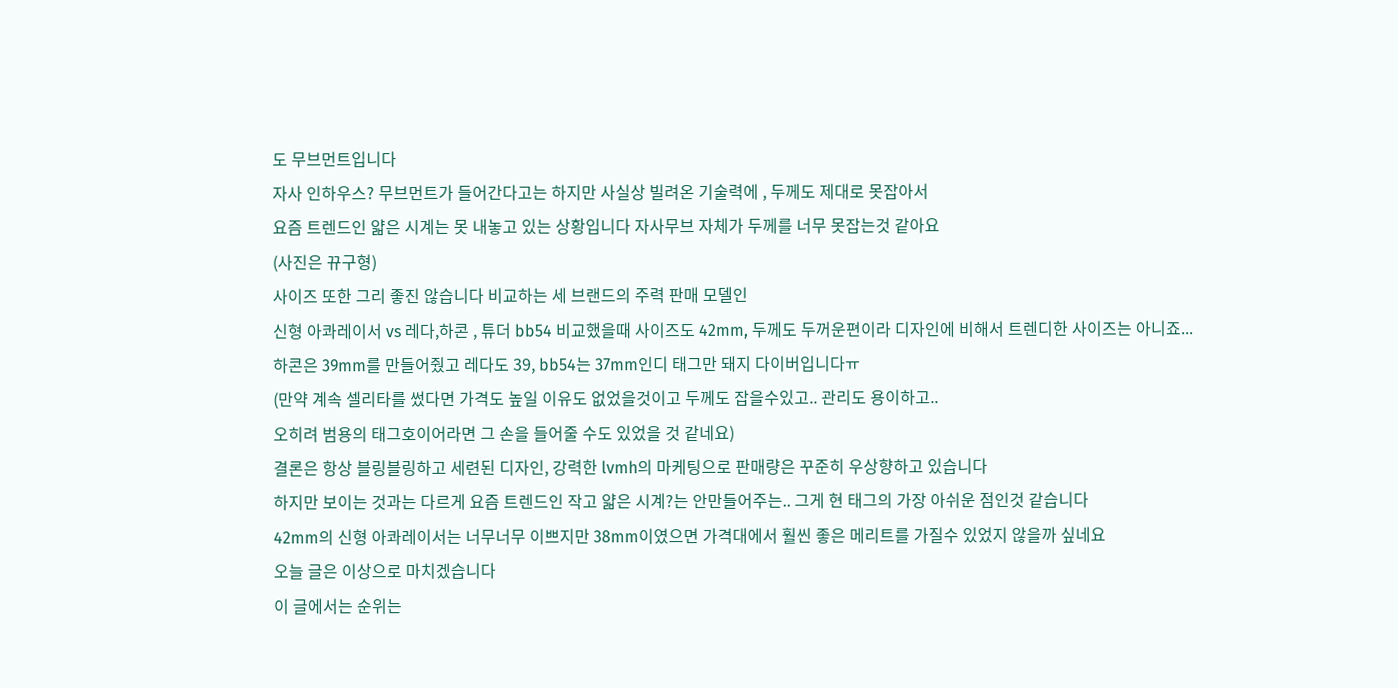도 무브먼트입니다
자사 인하우스? 무브먼트가 들어간다고는 하지만 사실상 빌려온 기술력에 , 두께도 제대로 못잡아서
요즘 트렌드인 얇은 시계는 못 내놓고 있는 상황입니다 자사무브 자체가 두께를 너무 못잡는것 같아요
(사진은 뀨구형)
사이즈 또한 그리 좋진 않습니다 비교하는 세 브랜드의 주력 판매 모델인
신형 아콰레이서 vs 레다,하콘 , 튜더 bb54 비교했을때 사이즈도 42mm, 두께도 두꺼운편이라 디자인에 비해서 트렌디한 사이즈는 아니죠...
하콘은 39mm를 만들어줬고 레다도 39, bb54는 37mm인디 태그만 돼지 다이버입니다ㅠ
(만약 계속 셀리타를 썼다면 가격도 높일 이유도 없었을것이고 두께도 잡을수있고.. 관리도 용이하고..
오히려 범용의 태그호이어라면 그 손을 들어줄 수도 있었을 것 같네요)
결론은 항상 블링블링하고 세련된 디자인, 강력한 lvmh의 마케팅으로 판매량은 꾸준히 우상향하고 있습니다
하지만 보이는 것과는 다르게 요즘 트렌드인 작고 얇은 시계?는 안만들어주는.. 그게 현 태그의 가장 아쉬운 점인것 같습니다
42mm의 신형 아콰레이서는 너무너무 이쁘지만 38mm이였으면 가격대에서 훨씬 좋은 메리트를 가질수 있었지 않을까 싶네요
오늘 글은 이상으로 마치겠습니다
이 글에서는 순위는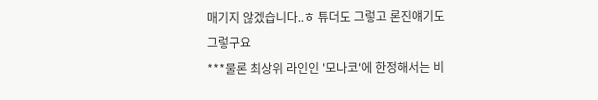매기지 않겠습니다..ㅎ 튜더도 그렇고 론진얘기도 그렇구요
***물론 최상위 라인인 '모나코'에 한정해서는 비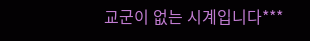교군이 없는 시계입니다***